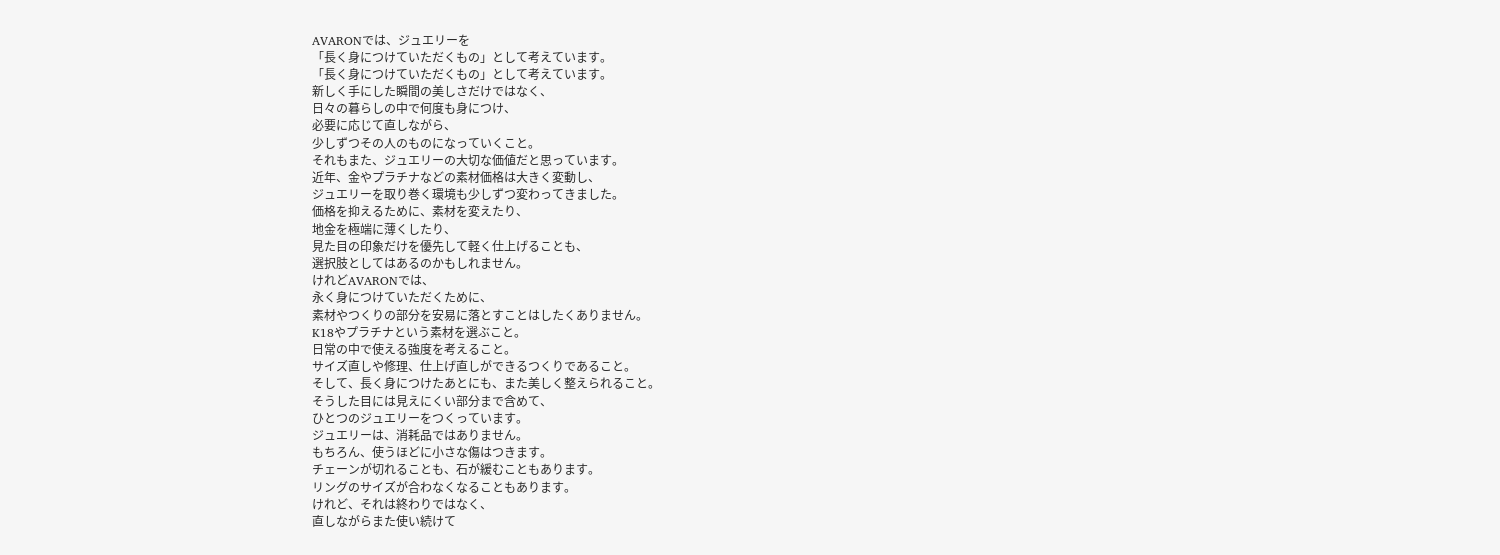AVARONでは、ジュエリーを
「長く身につけていただくもの」として考えています。
「長く身につけていただくもの」として考えています。
新しく手にした瞬間の美しさだけではなく、
日々の暮らしの中で何度も身につけ、
必要に応じて直しながら、
少しずつその人のものになっていくこと。
それもまた、ジュエリーの大切な価値だと思っています。
近年、金やプラチナなどの素材価格は大きく変動し、
ジュエリーを取り巻く環境も少しずつ変わってきました。
価格を抑えるために、素材を変えたり、
地金を極端に薄くしたり、
見た目の印象だけを優先して軽く仕上げることも、
選択肢としてはあるのかもしれません。
けれどAVARONでは、
永く身につけていただくために、
素材やつくりの部分を安易に落とすことはしたくありません。
K18やプラチナという素材を選ぶこと。
日常の中で使える強度を考えること。
サイズ直しや修理、仕上げ直しができるつくりであること。
そして、長く身につけたあとにも、また美しく整えられること。
そうした目には見えにくい部分まで含めて、
ひとつのジュエリーをつくっています。
ジュエリーは、消耗品ではありません。
もちろん、使うほどに小さな傷はつきます。
チェーンが切れることも、石が緩むこともあります。
リングのサイズが合わなくなることもあります。
けれど、それは終わりではなく、
直しながらまた使い続けて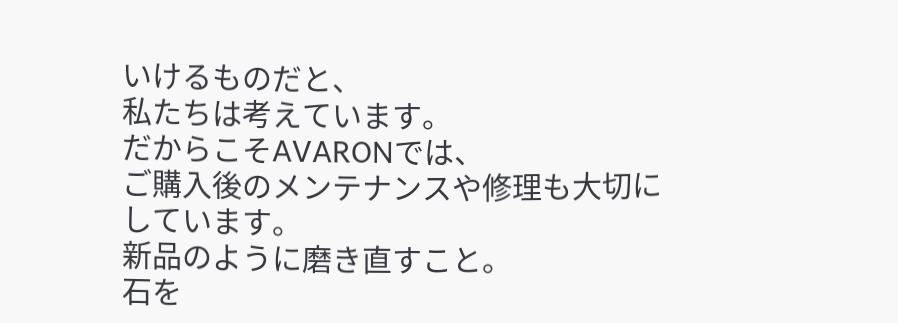いけるものだと、
私たちは考えています。
だからこそAVARONでは、
ご購入後のメンテナンスや修理も大切にしています。
新品のように磨き直すこと。
石を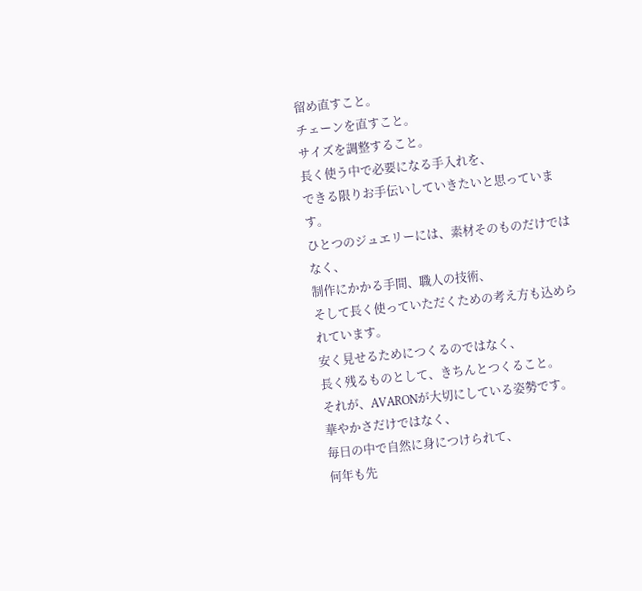留め直すこと。
チェーンを直すこと。
サイズを調整すること。
長く使う中で必要になる手入れを、
できる限りお手伝いしていきたいと思っています。
ひとつのジュエリーには、素材そのものだけではなく、
制作にかかる手間、職人の技術、
そして長く使っていただくための考え方も込められています。
安く見せるためにつくるのではなく、
長く残るものとして、きちんとつくること。
それが、AVARONが大切にしている姿勢です。
華やかさだけではなく、
毎日の中で自然に身につけられて、
何年も先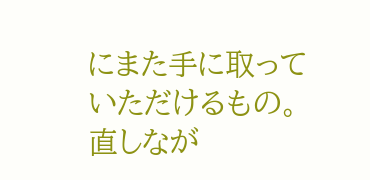にまた手に取っていただけるもの。
直しなが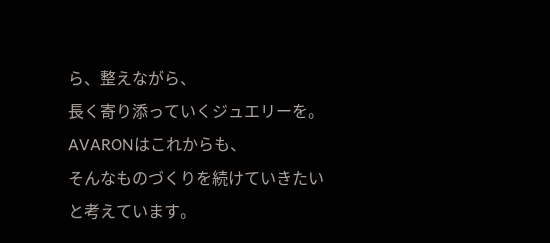ら、整えながら、
長く寄り添っていくジュエリーを。
AVARONはこれからも、
そんなものづくりを続けていきたいと考えています。